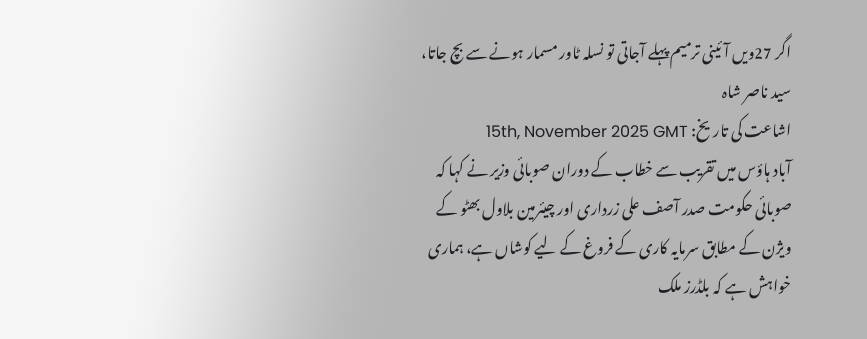اگر 27ویں آئینی ترمیم پہلے آجاتی تو نسلہ ٹاور مسمار ہونے سے بچ جاتا، سید ناصر شاہ
اشاعت کی تاریخ: 15th, November 2025 GMT
آباد ہاؤس میں تقریب سے خطاب کے دوران صوبائی وزیر نے کہا کہ صوبائی حکومت صدر آصف علی زرداری اور چیئرمین بلاول بھٹو کے ویژن کے مطابق سرمایہ کاری کے فروغ کے لیے کوشاں ہے، ہماری خواہش ہے کہ بلڈرز ملک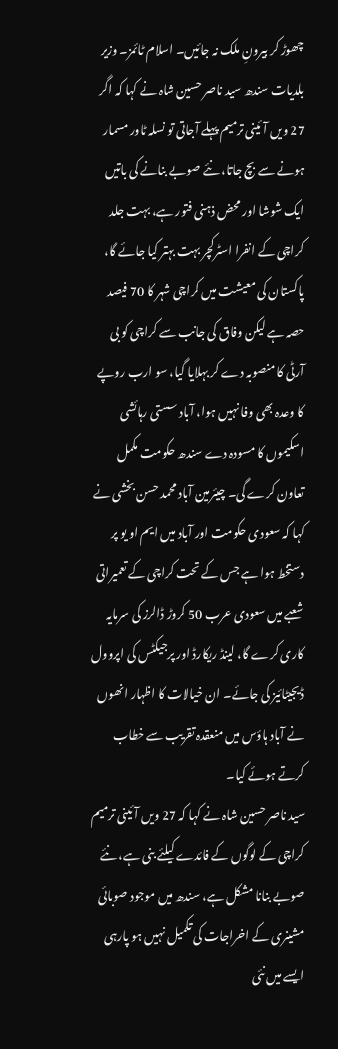چھوڑ کر بیرونِ ملک نہ جائیں۔ اسلام ٹائمز۔ وزیر بلدیات سندھ سید ناصر حسین شاہ نے کہا کہ اگر 27 ویں آئینی ترمیم پہلے آجاتی تو نسلہ ٹاور مسمار ہونے سے بچ جاتا، نئے صوبے بنانے کی باتیں ایک شوشا اور محض ذہنی فتور ہے، بہت جلد کراچی کے انفرا اسٹرکچر بہت بہتر کیا جائے گا، پاکستان کی معیشت میں کراچی شہر کا 70 فیصد حصہ ہے لیکن وفاق کی جانب سے کراچی کو بی آرٹی کا منصوبہ دے کر بہلایا گیا، سو ارب روپے کا وعدہ بھی وفا نہیں ہوا، آباد سستی رہائشی اسکیموں کا مسودہ دے سندھ حکومت مکمل تعاون کرے گی۔ چیئرمین آباد محمد حسن بخشی نے کہا کہ سعودی حکومت اور آباد میں ایم او یو پر دستخط ہوا ہے جس کے تحت کراچی کے تعمیراتی شعبے میں سعودی عرب 50 کروڑ ڈالرز کی سرمایہ کاری کرے گا، لینڈ ریکارڈ اور پرجیکٹس کی اپروول ڈیجیٹائیز کی جائے۔ ان خیالات کا اظہار انھوں نے آباد ہاؤس میں منعقدہ تقریب سے خطاب کرتے ہوئے کیا۔
سید ناصر حسین شاہ نے کہا کہ 27 ویں آئینی ترمیم کراچی کے لوگوں کے فائدے کیلئے بنی ہے، نئے صوبے بنانا مشکل ہے، سندھ میں موجود صوبائی مشینری کے اخراجات کی تکمیل نہیں ہو پارہی ایسے میں نئی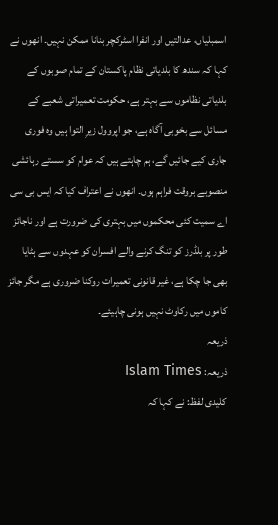اسمبلیاں، عدالتیں اور انفرا اسٹرکچر بنانا ممکن نہیں۔ انھوں نے کہا کہ سندھ کا بلدیاتی نظام پاکستان کے تمام صوبوں کے بلدیاتی نظاموں سے بہتر ہے، حکومت تعمیراتی شعبے کے مسائل سے بخوبی آگاہ ہے، جو اپروول زیرِ التوا ہیں وہ فوری جاری کیے جائیں گے، ہم چاہتے ہیں کہ عوام کو سستے رہائشی منصوبے بروقت فراہم ہوں۔ انھوں نے اعتراف کیا کہ ایس بی سی اے سمیت کئی محکموں میں بہتری کی ضرورت ہے اور ناجائز طور پر بلڈرز کو تنگ کرنے والے افسران کو عہدوں سے ہٹایا بھی جا چکا ہے، غیر قانونی تعمیرات روکنا ضروری ہے مگر جائز کاموں میں رکاوٹ نہیں ہونی چاہیئے۔
ذریعہ
ذریعہ: Islam Times
کلیدی لفظ: نے کہا کہ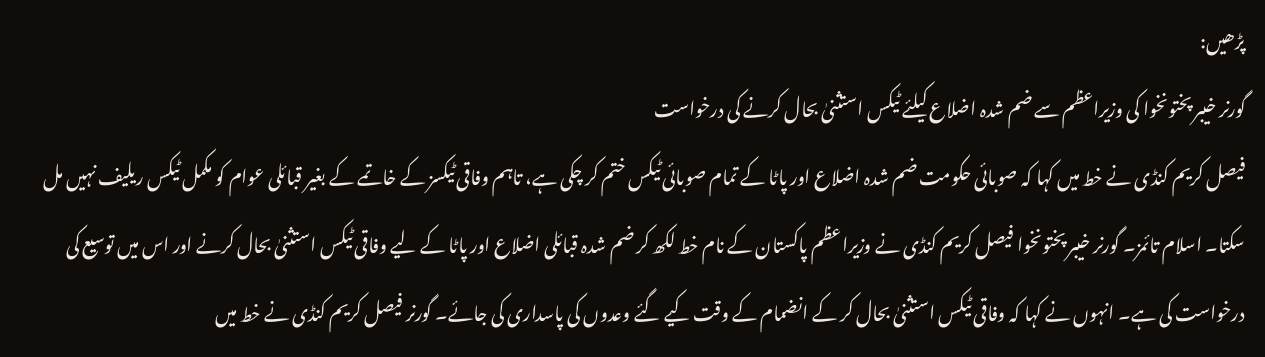پڑھیں:
گورنر خیبر پختونخوا کی وزیراعظم سے ضم شدہ اضلاع کیلئے ٹیکس استثنیٰ بحال کرنے کی درخواست
فیصل کریم کنڈی نے خط میں کہا کہ صوبائی حکومت ضم شدہ اضلاع اور پاٹا کے تمام صوبائی ٹیکس ختم کر چکی ہے، تاہم وفاقی ٹیکسز کے خاتمے کے بغیر قبائلی عوام کو مکمل ٹیکس ریلیف نہیں مل سکتا۔ اسلام تائمز۔ گورنر خیبر پختونخوا فیصل کریم کنڈی نے وزیراعظم پاکستان کے نام خط لکھ کر ضم شدہ قبائلی اضلاع اور پاٹا کے لیے وفاقی ٹیکس استثنیٰ بحال کرنے اور اس میں توسیع کی درخواست کی ہے۔ انہوں نے کہا کہ وفاقی ٹیکس استثنیٰ بحال کر کے انضمام کے وقت کیے گئے وعدوں کی پاسداری کی جائے۔ گورنر فیصل کریم کنڈی نے خط میں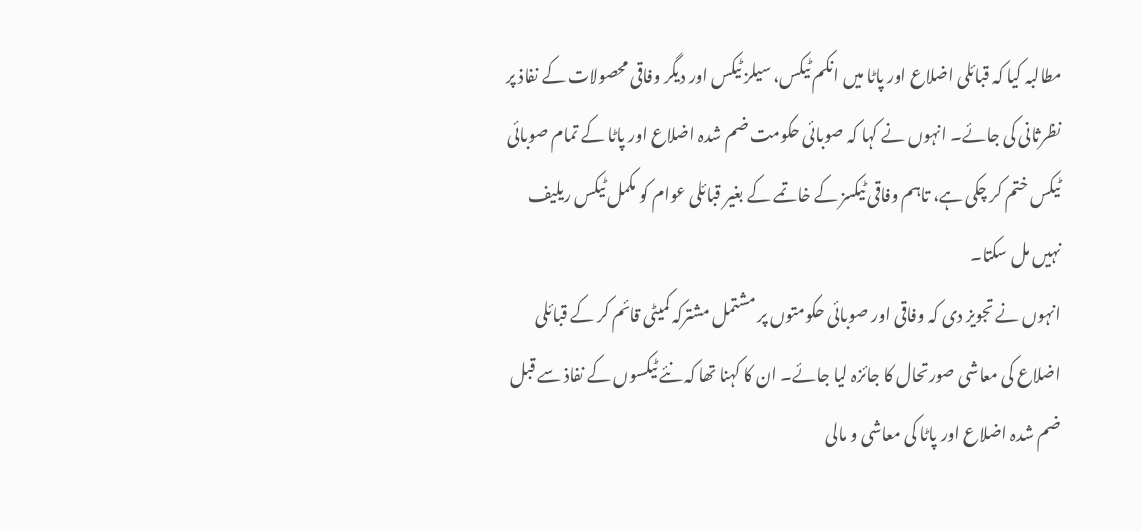مطالبہ کیا کہ قبائلی اضلاع اور پاٹا میں انکم ٹیکس، سیلز ٹیکس اور دیگر وفاقی محصولات کے نفاذ پر نظرثانی کی جائے۔ انہوں نے کہا کہ صوبائی حکومت ضم شدہ اضلاع اور پاٹا کے تمام صوبائی ٹیکس ختم کر چکی ہے، تاہم وفاقی ٹیکسز کے خاتمے کے بغیر قبائلی عوام کو مکمل ٹیکس ریلیف نہیں مل سکتا۔
انہوں نے تجویز دی کہ وفاقی اور صوبائی حکومتوں پر مشتمل مشترکہ کمیٹی قائم کر کے قبائلی اضلاع کی معاشی صورتحال کا جائزہ لیا جائے۔ ان کا کہنا تھا کہ نئے ٹیکسوں کے نفاذ سے قبل ضم شدہ اضلاع اور پاٹا کی معاشی و مالی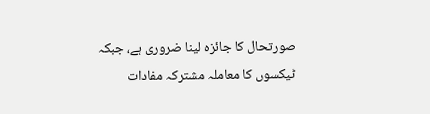صورتحال کا جائزہ لینا ضروری ہے، جبکہ ٹیکسوں کا معاملہ مشترکہ مفادات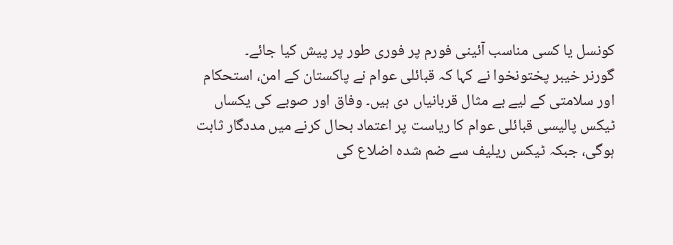کونسل یا کسی مناسب آئینی فورم پر فوری طور پر پیش کیا جائے۔
گورنر خیبر پختونخوا نے کہا کہ قبائلی عوام نے پاکستان کے امن، استحکام اور سلامتی کے لیے بے مثال قربانیاں دی ہیں۔ وفاق اور صوبے کی یکساں ٹیکس پالیسی قبائلی عوام کا ریاست پر اعتماد بحال کرنے میں مددگار ثابت ہوگی، جبکہ ٹیکس ریلیف سے ضم شدہ اضلاع کی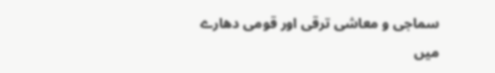سماجی و معاشی ترقی اور قومی دھارے میں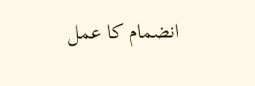انضمام کا عمل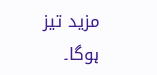مزید تیز ہوگا۔